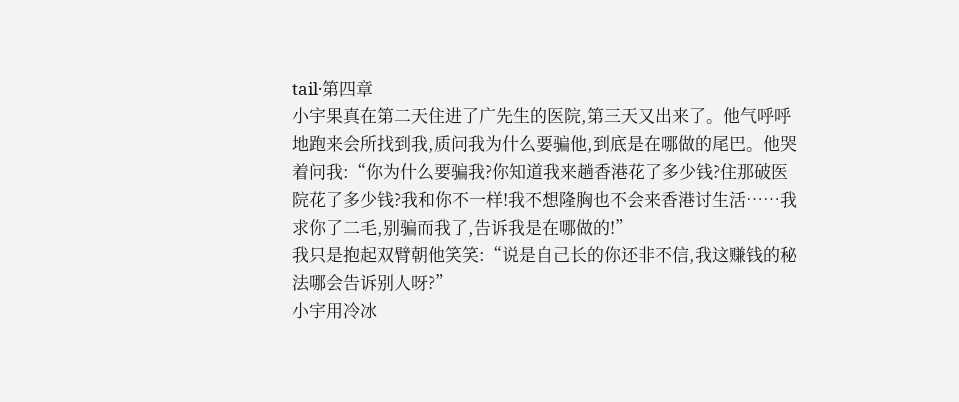tail·第四章
小宇果真在第二天住进了广先生的医院,第三天又出来了。他气呼呼地跑来会所找到我,质问我为什么要骗他,到底是在哪做的尾巴。他哭着问我:“你为什么要骗我?你知道我来趟香港花了多少钱?住那破医院花了多少钱?我和你不一样!我不想隆胸也不会来香港讨生活……我求你了二毛,别骗而我了,告诉我是在哪做的!”
我只是抱起双臂朝他笑笑:“说是自己长的你还非不信,我这赚钱的秘法哪会告诉别人呀?”
小宇用冷冰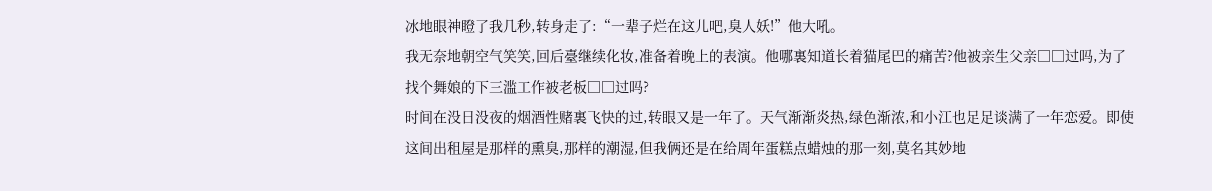冰地眼神瞪了我几秒,转身走了:“一辈子烂在这儿吧,臭人妖!”他大吼。
我无奈地朝空气笑笑,回后臺继续化妆,准备着晚上的表演。他哪裏知道长着猫尾巴的痛苦?他被亲生父亲□□过吗,为了找个舞娘的下三滥工作被老板□□过吗?
时间在没日没夜的烟酒性赌裏飞快的过,转眼又是一年了。天气渐渐炎热,绿色渐浓,和小江也足足谈满了一年恋爱。即使这间出租屋是那样的熏臭,那样的潮湿,但我俩还是在给周年蛋糕点蜡烛的那一刻,莫名其妙地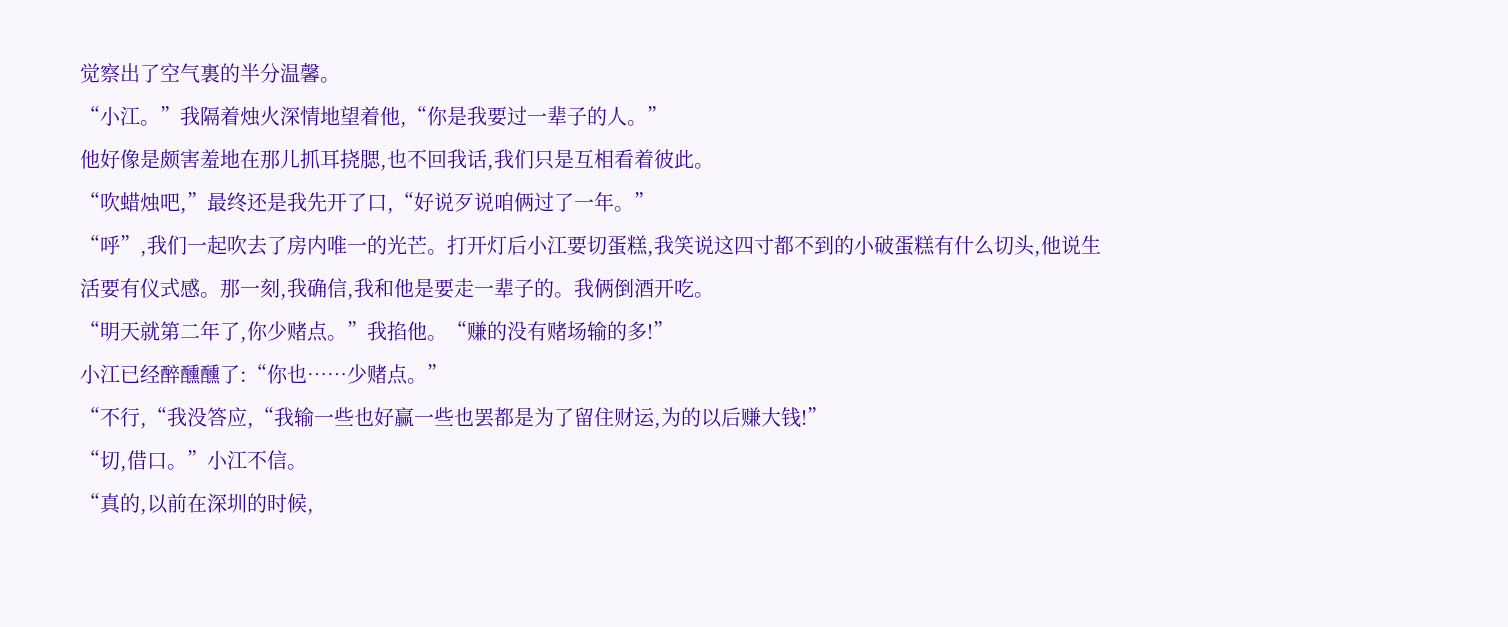觉察出了空气裏的半分温馨。
“小江。”我隔着烛火深情地望着他,“你是我要过一辈子的人。”
他好像是颇害羞地在那儿抓耳挠腮,也不回我话,我们只是互相看着彼此。
“吹蜡烛吧,”最终还是我先开了口,“好说歹说咱俩过了一年。”
“呼”,我们一起吹去了房内唯一的光芒。打开灯后小江要切蛋糕,我笑说这四寸都不到的小破蛋糕有什么切头,他说生活要有仪式感。那一刻,我确信,我和他是要走一辈子的。我俩倒酒开吃。
“明天就第二年了,你少赌点。”我掐他。“赚的没有赌场输的多!”
小江已经醉醺醺了:“你也……少赌点。”
“不行,“我没答应,“我输一些也好赢一些也罢都是为了留住财运,为的以后赚大钱!”
“切,借口。”小江不信。
“真的,以前在深圳的时候,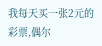我每天买一张2元的彩票,偶尔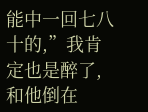能中一回七八十的,”我肯定也是醉了,和他倒在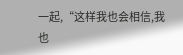一起,“这样我也会相信,我也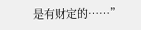是有财定的……”